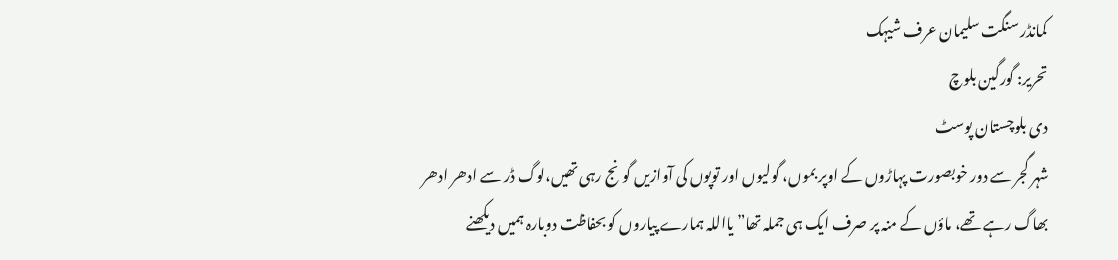کمانڈر سنگت سلیمان عرف شیہک
تحریر: گورگین بلوچ
دی بلوچستان پوسٹ
شہر گجر سے دور خوبصورت پہاڑوں کے اوپر بموں، گولیوں اور توپوں کی آوازیں گونج رہی تھیں،لوگ ڈر سے ادھر ادھر بھاگ رہے تھے، ماؤں کے منہ پر صرف ایک ہی جملہ تھا” یااللہ ہمارے پیاروں کو بحفاظت دوبارہ ہمیں دیکھنے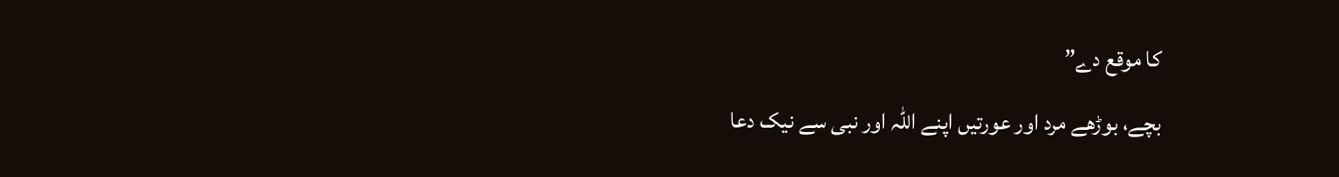کا موقع دے”
بچے، بوڑھے مرد اور عورتیں اپنے اللہ اور نبی سے نیک دعا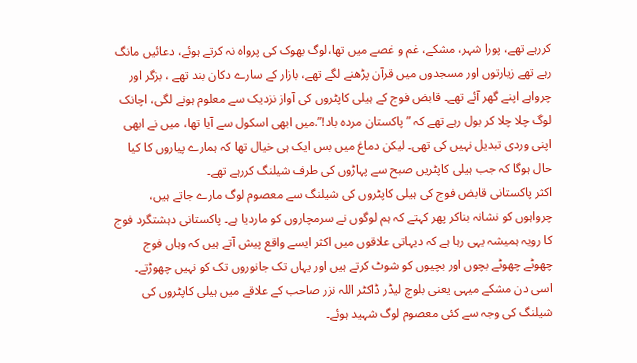کررہے تھے، پورا شہر، مشکے، غم و غصے میں تھا،لوگ بھوک کی پرواہ نہ کرتے ہوئے، دعائیں مانگ رہے تھے زیارتوں اور مسجدوں میں قرآن پڑھنے لگے تھے، بازار کے سارے دکان بند تھے ، بزگر اور چرواہے اپنے گھر آئے تھے۔ قابض فوج کے ہیلی کاپٹروں کی آواز نزدیک سے معلوم ہونے لگی، اچانک لوگ چلا چلا کر بول رہے تھے کہ ” پاکستان مردہ باد!”.میں ابھی اسکول سے آیا تھا، میں نے ابھی اپنی وردی تبدیل نہیں کی تھی۔ لیکن دماغ میں بس ایک ہی خیال تھا کہ ہمارے پیاروں کا کیا حال ہوگا کہ جب ہیلی کاپٹریں صبح سے پہاڑوں کی طرف شیلنگ کررہے تھے۔
اکثر پاکستانی قابض فوج کی ہیلی کاپٹروں کی شیلنگ سے معصوم لوگ مارے جاتے ہیں، چرواہوں کو نشانہ بناکر پھر کہتے کہ ہم لوگوں نے سرمچاروں کو ماردیا ہے۔ پاکستانی دہشتگرد فوج کا رویہ ہمیشہ یہی رہا ہے کہ دیہاتی علاقوں میں اکثر ایسے واقع پیش آتے ہیں کہ وہاں فوج چھوٹے چھوٹے بچوں اور بچیوں کو شوٹ کرتے ہیں اور یہاں تک جانوروں تک کو نہیں چھوڑتے۔
اسی دن مشکے میہی یعنی بلوچ لیڈر ڈاکٹر اللہ نزر صاحب کے علاقے میں ہیلی کاپٹروں کی شیلنگ کی وجہ سے کئی معصوم لوگ شہید ہوئے۔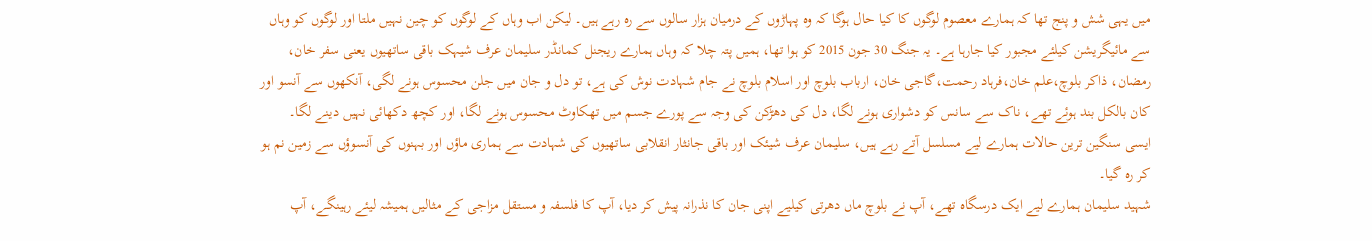میں یہی شش و پنج تھا کہ ہمارے معصوم لوگوں کا کیا حال ہوگا کہ وہ پہاڑوں کے درمیان ہزار سالوں سے رہ رہے ہیں۔ لیکن اب وہاں کے لوگوں کو چین نہیں ملتا اور لوگوں کو وہاں سے مائیگریشن کیلئے مجبور کیا جارہا ہے۔ یہ جنگ 30 جون 2015 کو ہوا تھا، ہمیں پتہ چلا کہ وہاں ہمارے ریجنل کمانڈر سلیمان عرف شیہک باقی ساتھیوں یعنی سفر خان، رمضان، ذاکر بلوچ،علم خان،فرہاد رحمت،گاجی خان، ارباب بلوچ اور اسلام بلوچ نے جام شہادت نوش کی ہے، تو دل و جان میں جلن محسوس ہونے لگی، آنکھوں سے آنسو اور کان بالکل بند ہوئے تھے، ناک سے سانس کو دشواری ہونے لگا، دل کی دھڑکن کی وجہ سے پورے جسم میں تھکاوٹ محسوس ہونے لگا، اور کچھ دکھائی نہیں دینے لگا۔
ایسی سنگین ترین حالات ہمارے لیے مسلسل آتے رہے ہیں، سلیمان عرف شیئک اور باقی جانثار انقلابی ساتھیوں کی شہادت سے ہماری ماؤں اور بہنوں کی آنسوؤں سے زمین نم ہو کر رہ گیا۔
شہید سلیمان ہمارے لیے ایک درسگاہ تھے، آپ نے بلوچ ماں دھرتی کیلیے اپنی جان کا نذرانہ پیش کر دیا، آپ کا فلسفہ و مستقل مزاجی کے مثالیں ہمیشہ لیئے رہینگے، آپ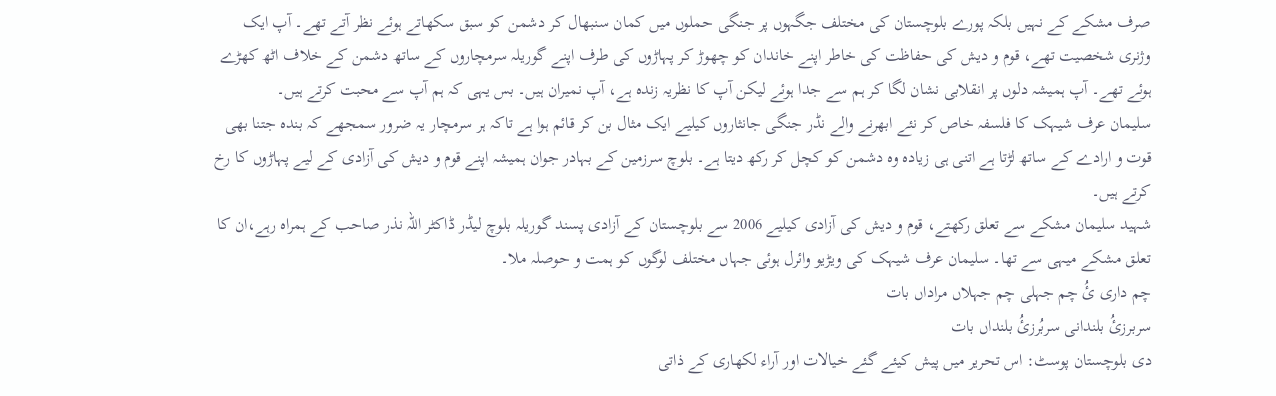صرف مشکے کے نہیں بلکہ پورے بلوچستان کی مختلف جگہوں پر جنگی حملوں میں کمان سنبھال کر دشمن کو سبق سکھاتے ہوئے نظر آتے تھے۔ آپ ایک وژنری شخصیت تھے، قوم و دیش کی حفاظت کی خاطر اپنے خاندان کو چھوڑ کر پہاڑوں کی طرف اپنے گوریلہ سرمچاروں کے ساتھ دشمن کے خلاف اٹھ کھڑے ہوئے تھے۔ آپ ہمیشہ دلوں پر انقلابی نشان لگا کر ہم سے جدا ہوئے لیکن آپ کا نظریہ زندہ ہے، آپ نمیران ہیں۔ بس یہی کہ ہم آپ سے محبت کرتے ہیں۔
سلیمان عرف شیہک کا فلسفہ خاص کر نئے ابھرنے والے نڈر جنگی جانثاروں کیلیے ایک مثال بن کر قائم ہوا ہے تاکہ ہر سرمچار یہ ضرور سمجھے کہ بندہ جتنا بھی قوت و ارادے کے ساتھ لڑتا ہے اتنی ہی زیادہ وہ دشمن کو کچل کر رکھ دیتا ہے۔ بلوچ سرزمین کے بہادر جوان ہمیشہ اپنے قوم و دیش کی آزادی کے لیے پہاڑوں کا رخ کرتے ہیں۔
شہید سلیمان مشکے سے تعلق رکھتے، قوم و دیش کی آزادی کیلیے 2006 سے بلوچستان کے آزادی پسند گوریلہ بلوچ لیڈر ڈاکٹر اللہ نذر صاحب کے ہمراہ رہے،ان کا تعلق مشکے میہی سے تھا۔ سلیمان عرف شیہک کی ویڑیو وائرل ہوئی جہاں مختلف لوگوں کو ہمت و حوصلہ ملا۔
چم داری ئُ چم جہلی چم جہلاں مراداں بات
سربرزئُ بلندانی سربُرزئُ بلنداں بات
دی بلوچستان پوسٹ: اس تحریر میں پیش کیئے گئے خیالات اور آراء لکھاری کے ذاتی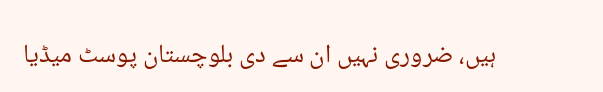ہیں، ضروری نہیں ان سے دی بلوچستان پوسٹ میڈیا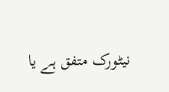نیٹورک متفق ہے یا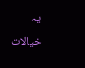یہ خیالات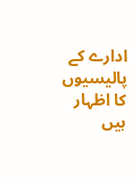ادارے کے پالیسیوں کا اظہار ہیں